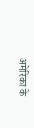अमेरिका के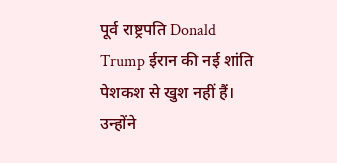पूर्व राष्ट्रपति Donald Trump ईरान की नई शांति पेशकश से खुश नहीं हैं। उन्होंने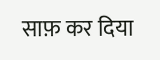साफ़ कर दिया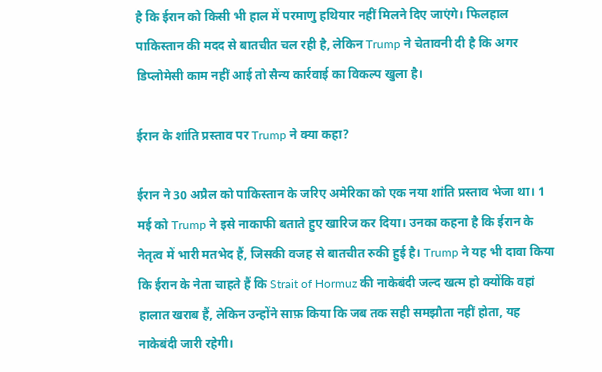है कि ईरान को किसी भी हाल में परमाणु हथियार नहीं मिलने दिए जाएंगे। फिलहाल पाकिस्तान की मदद से बातचीत चल रही है, लेकिन Trump ने चेतावनी दी है कि अगर डिप्लोमेसी काम नहीं आई तो सैन्य कार्रवाई का विकल्प खुला है।

ईरान के शांति प्रस्ताव पर Trump ने क्या कहा?

ईरान ने 30 अप्रैल को पाकिस्तान के जरिए अमेरिका को एक नया शांति प्रस्ताव भेजा था। 1 मई को Trump ने इसे नाकाफी बताते हुए खारिज कर दिया। उनका कहना है कि ईरान के नेतृत्व में भारी मतभेद हैं, जिसकी वजह से बातचीत रुकी हुई है। Trump ने यह भी दावा किया कि ईरान के नेता चाहते हैं कि Strait of Hormuz की नाकेबंदी जल्द खत्म हो क्योंकि वहां हालात खराब हैं, लेकिन उन्होंने साफ़ किया कि जब तक सही समझौता नहीं होता, यह नाकेबंदी जारी रहेगी।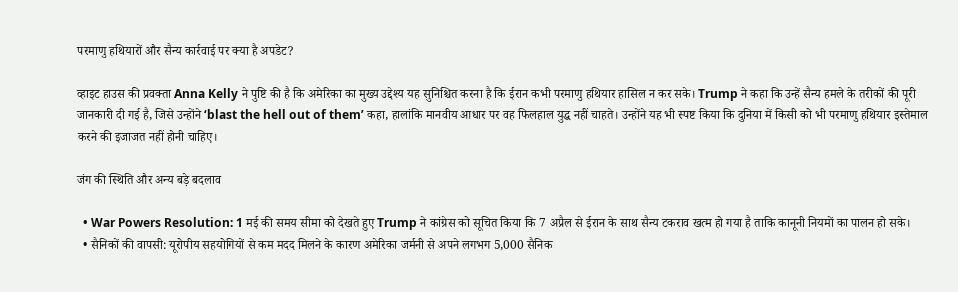परमाणु हथियारों और सैन्य कार्रवाई पर क्या है अपडेट?

व्हाइट हाउस की प्रवक्ता Anna Kelly ने पुष्टि की है कि अमेरिका का मुख्य उद्देश्य यह सुनिश्चित करना है कि ईरान कभी परमाणु हथियार हासिल न कर सके। Trump ने कहा कि उन्हें सैन्य हमले के तरीकों की पूरी जानकारी दी गई है, जिसे उन्होंने ‘blast the hell out of them’ कहा, हालांकि मानवीय आधार पर वह फिलहाल युद्ध नहीं चाहते। उन्होंने यह भी स्पष्ट किया कि दुनिया में किसी को भी परमाणु हथियार इस्तेमाल करने की इजाजत नहीं होनी चाहिए।

जंग की स्थिति और अन्य बड़े बदलाव

  • War Powers Resolution: 1 मई की समय सीमा को देखते हुए Trump ने कांग्रेस को सूचित किया कि 7 अप्रैल से ईरान के साथ सैन्य टकराव खत्म हो गया है ताकि कानूनी नियमों का पालन हो सके।
  • सैनिकों की वापसी: यूरोपीय सहयोगियों से कम मदद मिलने के कारण अमेरिका जर्मनी से अपने लगभग 5,000 सैनिक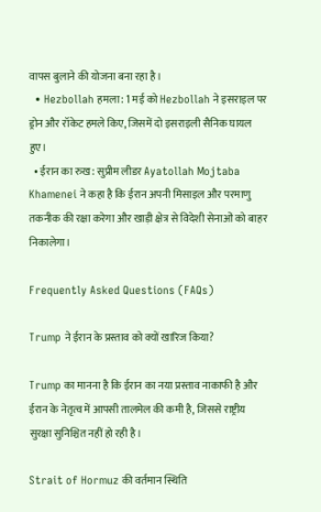वापस बुलाने की योजना बना रहा है।
  • Hezbollah हमला: 1 मई को Hezbollah ने इसराइल पर ड्रोन और रॉकेट हमले किए, जिसमें दो इसराइली सैनिक घायल हुए।
  • ईरान का रुख: सुप्रीम लीडर Ayatollah Mojtaba Khamenei ने कहा है कि ईरान अपनी मिसाइल और परमाणु तकनीक की रक्षा करेगा और खाड़ी क्षेत्र से विदेशी सेनाओं को बाहर निकालेगा।

Frequently Asked Questions (FAQs)

Trump ने ईरान के प्रस्ताव को क्यों खारिज किया?

Trump का मानना है कि ईरान का नया प्रस्ताव नाकाफी है और ईरान के नेतृत्व में आपसी तालमेल की कमी है, जिससे राष्ट्रीय सुरक्षा सुनिश्चित नहीं हो रही है।

Strait of Hormuz की वर्तमान स्थिति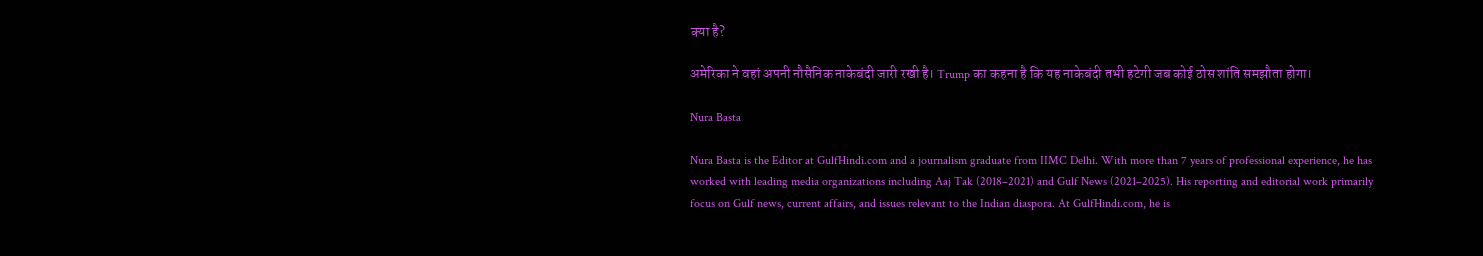क्या है?

अमेरिका ने वहां अपनी नौसैनिक नाकेबंदी जारी रखी है। Trump का कहना है कि यह नाकेबंदी तभी हटेगी जब कोई ठोस शांति समझौता होगा।

Nura Basta

Nura Basta is the Editor at GulfHindi.com and a journalism graduate from IIMC Delhi. With more than 7 years of professional experience, he has worked with leading media organizations including Aaj Tak (2018–2021) and Gulf News (2021–2025). His reporting and editorial work primarily focus on Gulf news, current affairs, and issues relevant to the Indian diaspora. At GulfHindi.com, he is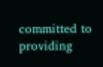committed to providing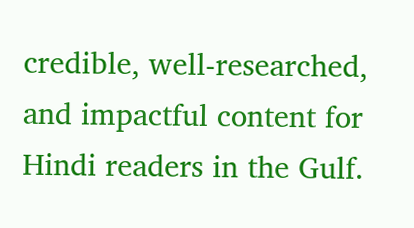credible, well-researched, and impactful content for Hindi readers in the Gulf.